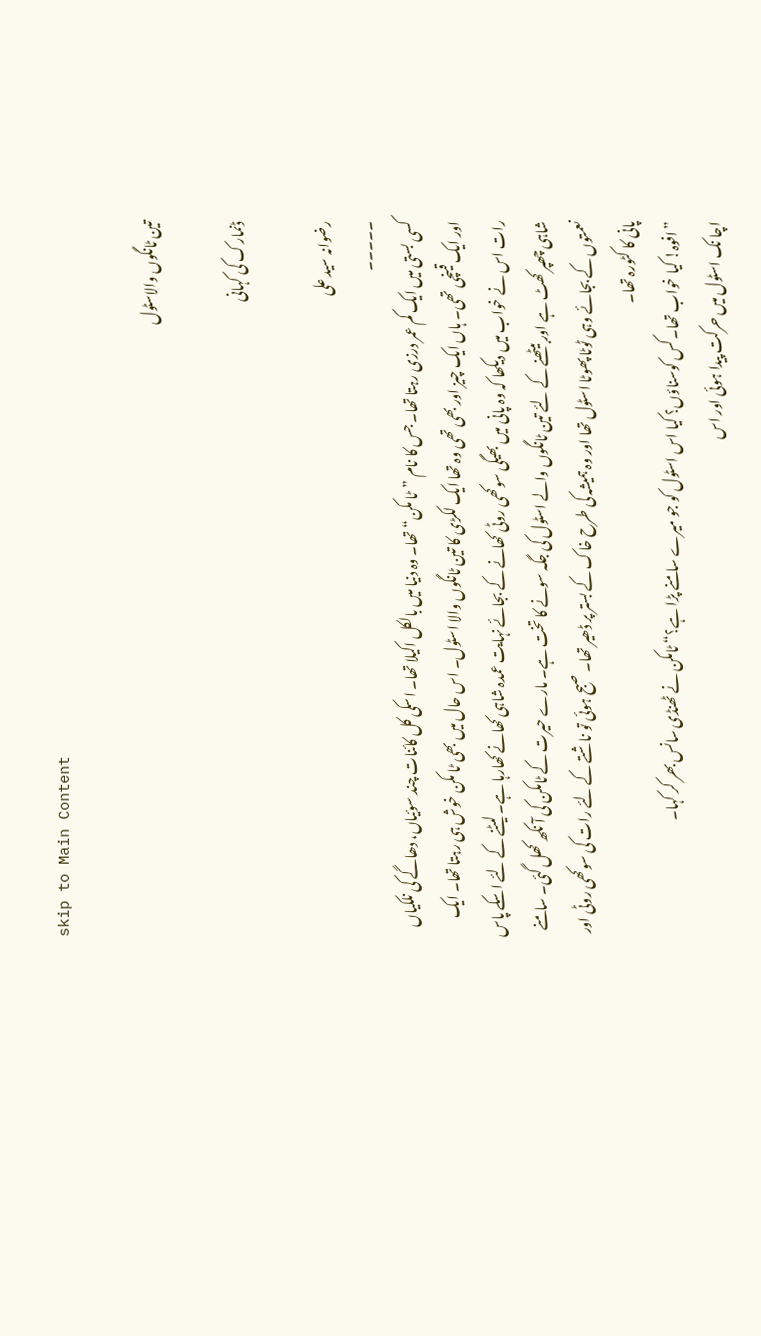skip to Main Content

تین ٹانگوں والاسٹول

ڈنمارک کی کہانی

رضوانہ سید علی
۔۔۔۔۔
کسی بستی میں ایک کم عمر درزی رہتا تھا۔ جس کا نام ”ٹا مکن“ تھا۔ وہ دنیا میں بالکل اکیلا تھا۔ اسکی کل کائنات چند سوئیاں، دھاگے کی نلکیاں اور ایک قینچی تھی۔ ہاں ایک چیز اور بھی تھی وہ تھا ایک لکڑی کا تین ٹانگوں والا اسٹول۔ اس حال میں بھی ٹا مکن خوش ہی رہتا تھا۔ ایک رات اس نے خواب میں دیکھا کہ وہ پانی میں بھیگی سوکھی روٹی کھانے کے بجائے نہایت عمدہ شاہی کھانے کھارہا ہے۔ لیٹنے کے لئے اسکے پاس شاہی چھپر کھٹ ہے اور بیٹھنے کے لئے تین ٹانگوں والے اسٹول کی جگہ سونے کا تخت ہے۔ مارے حیرت کے ٹامکن کی آ نکھ کھل گئی۔ سامنے نعمتوں کے بجائے وہی ٹوٹا پھوٹا اسٹول تھا اور وہ ہمیشہ کی طرح خاک کے بستر پر ڈھیر تھا۔ صبح ہوئی تو ناشتے کے لئے رات کی سوکھی روٹی اور پانی کا کٹورہ تھا۔
”افوہ! کیا خواب تھا۔ کس کوسناؤں؟ کیا اس اسٹول کو جو میرے سامنے پڑا ہے؟“ ٹامکن نے ٹھنڈی سانس بھر کر کہا۔
اچا نک اسٹول میں حرکت پیدا ہوئی اور اس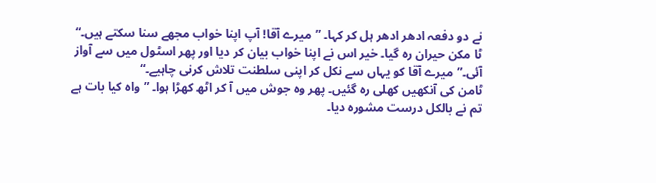نے دو دفعہ ادھر ادھر ہل کر کہا۔ ”میرے آقا! آپ اپنا خواب مجھے سنا سکتے ہیں۔“
ٹا مکن حیران رہ گیا۔ خیر اس نے اپنا خواب بیان کر دیا اور پھر اسٹول میں سے آواز آئی۔”میرے آقا کو یہاں سے نکل کر اپنی سلطنت تلاش کرنی چاہیے۔“
ٹامن کی آنکھیں کھلی رہ گئیں۔ پھر وہ جوش میں آ کر اٹھ کھڑا ہوا۔ ”واہ کیا بات ہے تم نے بالکل درست مشورہ دیا۔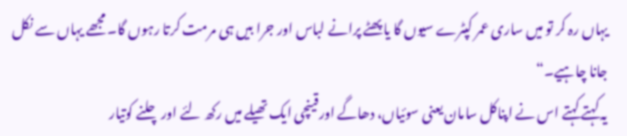یہاں رہ کر تو میں ساری عمر کپٹرے سیوں گا یا پھٹے پرانے لباس اور جرا بیں ہی مرمت کرتا رہوں گا۔ مجھے یہاں سے نکل جانا چاہیے۔“
یہ کہتے کہتے اس نے اپناکل سامان یعنی سوئیاں، دھاگے اورقینچی ایک تھیلے میں رکھ لئے اور چلنے کوتیار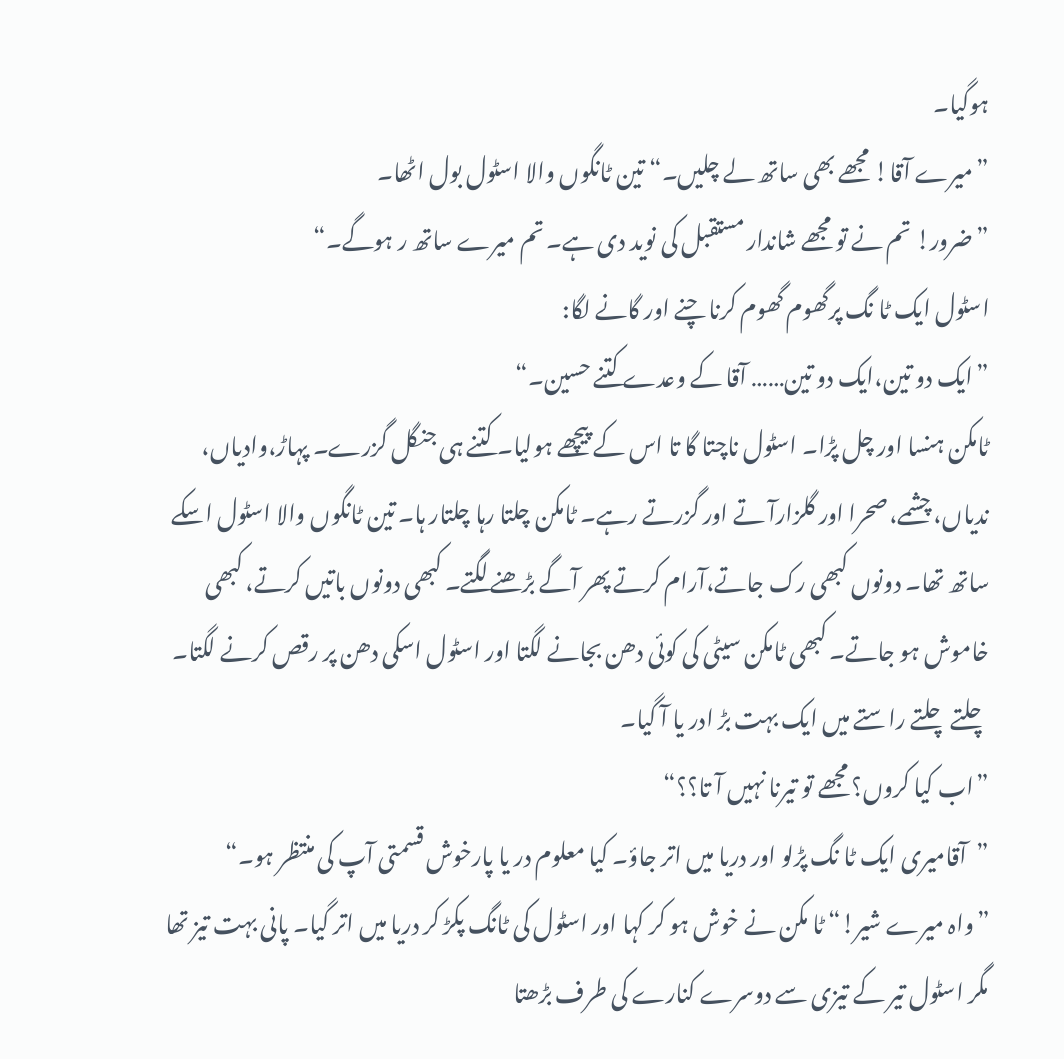ہوگیا۔
”میرے آقا! مجھے بھی ساتھ لے چلیں۔“ تین ٹانگوں والا اسٹول بول اٹھا۔
”ضرور! تم نے تو مجھے شاندار مستقبل کی نوید دی ہے۔ تم میرے ساتھ ر ہوگے۔“
اسٹول ایک ٹا نگ پرگھوم گھوم کرنا چنے اور گانے لگا:
”ایک دو تین،ایک دو تین…… آقا کے وعدے کتنے حسین۔“
ٹامکن ہنسا اور چل پڑا۔ اسٹول ناچتا گا تا اس کے پیچھے ہولیا۔ کتنے ہی جنگل گزرے۔ پہاڑ،وادیاں، ندیاں، چشمے،صحرا اور گلزارآ تے اور گزرتے رہے۔ ٹامکن چلتا رہا چلتار ہا۔ تین ٹانگوں والا اسٹول اسکے ساتھ تھا۔ دونوں کبھی رک جاتے،آرام کرتے پھر آگے بڑھنے لگتے۔ کبھی دونوں باتیں کرتے، کبھی خاموش ہو جاتے۔ کبھی ٹامکن سیٹی کی کوئی دھن بجانے لگتا اور اسٹول اسکی دھن پر رقص کرنے لگتا۔ چلتے چلتے راستے میں ایک بہت بڑ ادر یا آ گیا۔
”اب کیا کروں؟ مجھے تو تیرنا نہیں آ تا؟؟“
”آقامیری ایک ٹا نگ پڑلو اور دریا میں اتر جاؤ۔ کیا معلوم در یا پارخوش قسمتی آپ کی منتظر ہو۔“
”واہ میرے شیر!“ ٹا مکن نے خوش ہو کر کہا اور اسٹول کی ٹانگ پکڑ کر دریا میں اتر گیا۔ پانی بہت تیز تھا مگر اسٹول تیر کے تیزی سے دوسرے کنارے کی طرف بڑھتا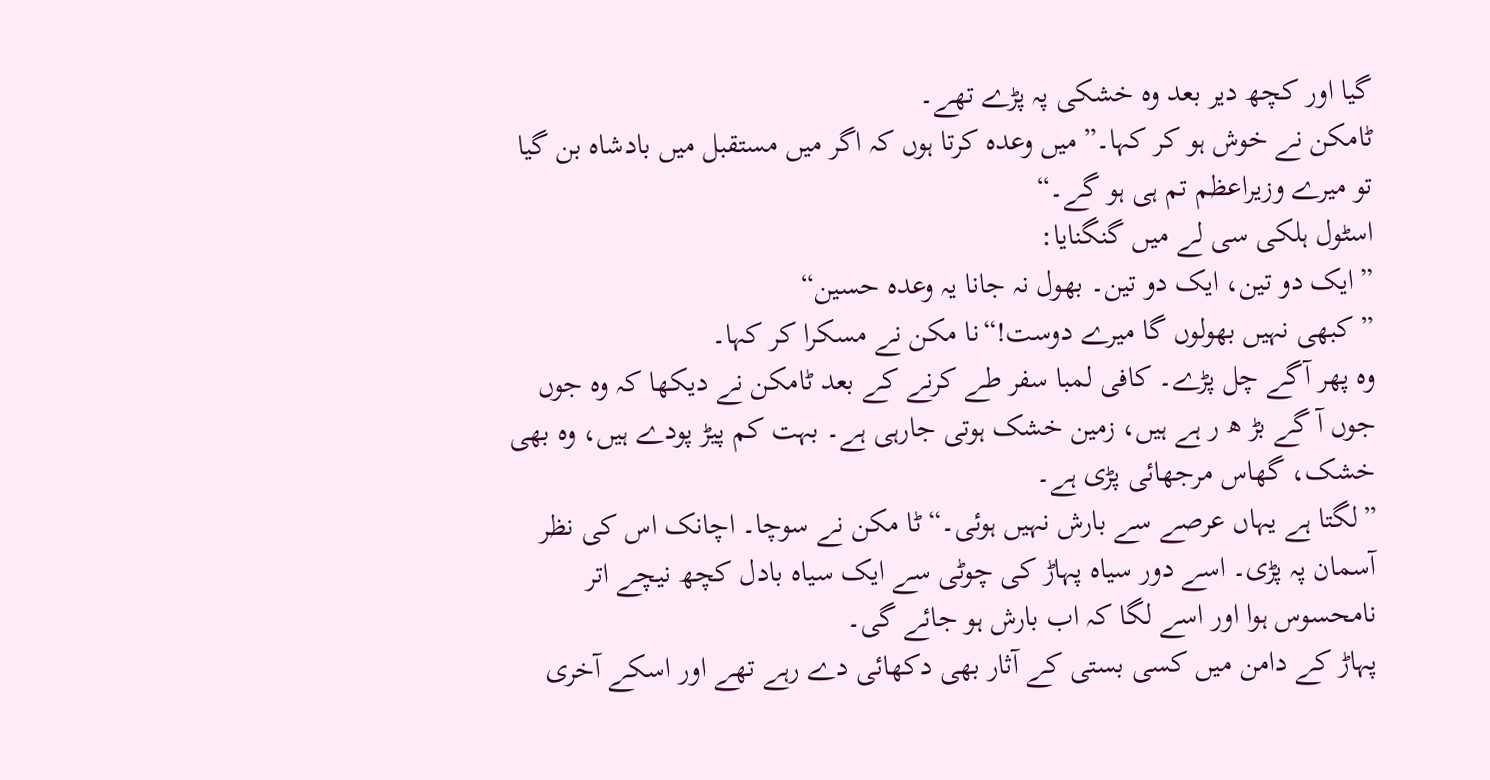گیا اور کچھ دیر بعد وہ خشکی پہ پڑے تھے۔
ٹامکن نے خوش ہو کر کہا۔”میں وعدہ کرتا ہوں کہ اگر میں مستقبل میں بادشاہ بن گیا تو میرے وزیراعظم تم ہی ہو گے۔“
اسٹول ہلکی سی لے میں گنگنایا:
”ایک دو تین، ایک دو تین۔ بھول نہ جانا یہ وعدہ حسین“
”کبھی نہیں بھولوں گا میرے دوست!“نا مکن نے مسکرا کر کہا۔
وہ پھر آگے چل پڑے۔ کافی لمبا سفر طے کرنے کے بعد ٹامکن نے دیکھا کہ وہ جوں جوں آ گے بڑ ھ ر ہے ہیں، زمین خشک ہوتی جارہی ہے۔ بہت کم پیڑ پودے ہیں، وہ بھی خشک، گھاس مرجھائی پڑی ہے۔
”لگتا ہے یہاں عرصے سے بارش نہیں ہوئی۔“ ٹا مکن نے سوچا۔ اچانک اس کی نظر آسمان پہ پڑی۔ اسے دور سیاہ پہاڑ کی چوٹی سے ایک سیاہ بادل کچھ نیچے اتر نامحسوس ہوا اور اسے لگا کہ اب بارش ہو جائے گی۔
پہاڑ کے دامن میں کسی بستی کے آثار بھی دکھائی دے رہے تھے اور اسکے آخری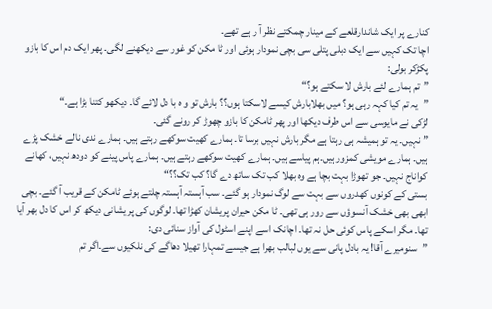کنارے پر ایک شاندارقلعے کے مینار چمکتے نظر آ ر ہے تھے۔
اچا تک کہیں سے ایک دبلی پتلی سی بچی نمودار ہوئی اور ٹا مکن کو غور سے دیکھنے لگی۔ پھر ایک دم اس کا بازو پکڑکر بولی:
”تم ہمارے لئے بارش لا سکتے ہو؟“
”یہ تم کیا کہہ رہی ہو؟ میں بھلابارش کیسے لاسکتا ہوں؟؟ بارش تو و ہ با دل لائے گا۔ دیکھو کتنا بڑا ہے۔“
لڑکی نے مایوسی سے اس طرف دیکھا اور پھر ٹامکن کا بازو چھوڑ کر رونے گئی۔
”نہیں۔ یہ تو ہمیشہ ہی رہتا ہے مگر بارش نہیں برسا تا۔ ہمارے کھیت سوکھے رہتے ہیں۔ ہمارے ندی نالے خشک پڑے ہیں۔ ہمارے مویشی کمزور ہیں۔ہم پیاسے ہیں۔ ہمارے کھیت سوکھے رہتے ہیں۔ ہمارے پاس پینے کو دودھ نہیں، کھانے کواناج نہیں۔ جو تھوڑا بہت بچا ہے وہ بھلا کب تک ساتھ دے گا؟ کب تک؟؟“
بستی کے کونوں کھدروں سے بہت سے لوگ نمودار ہو گئے۔ سب آہستہ آہستہ چلتے ہوئے ٹامکن کے قریب آ گئے۔ بچی ابھی بھی خشک آنسوؤں سے رور ہی تھی۔ ٹا مکن حیران پریشان کھڑا تھا۔ لوگوں کی پر یشانی دیکھ کر اس کا دل بھر آیا تھا۔ مگر اسکے پاس کوئی حل نہ تھا۔ اچانک اسے اپنے اسٹول کی آواز سنائی دی:
”سنومیرے آقا! یہ بادل پانی سے یوں لبالب بھرا ہے جیسے تمہارا تھیلا دھاگے کی نلکیوں سے۔اگر تم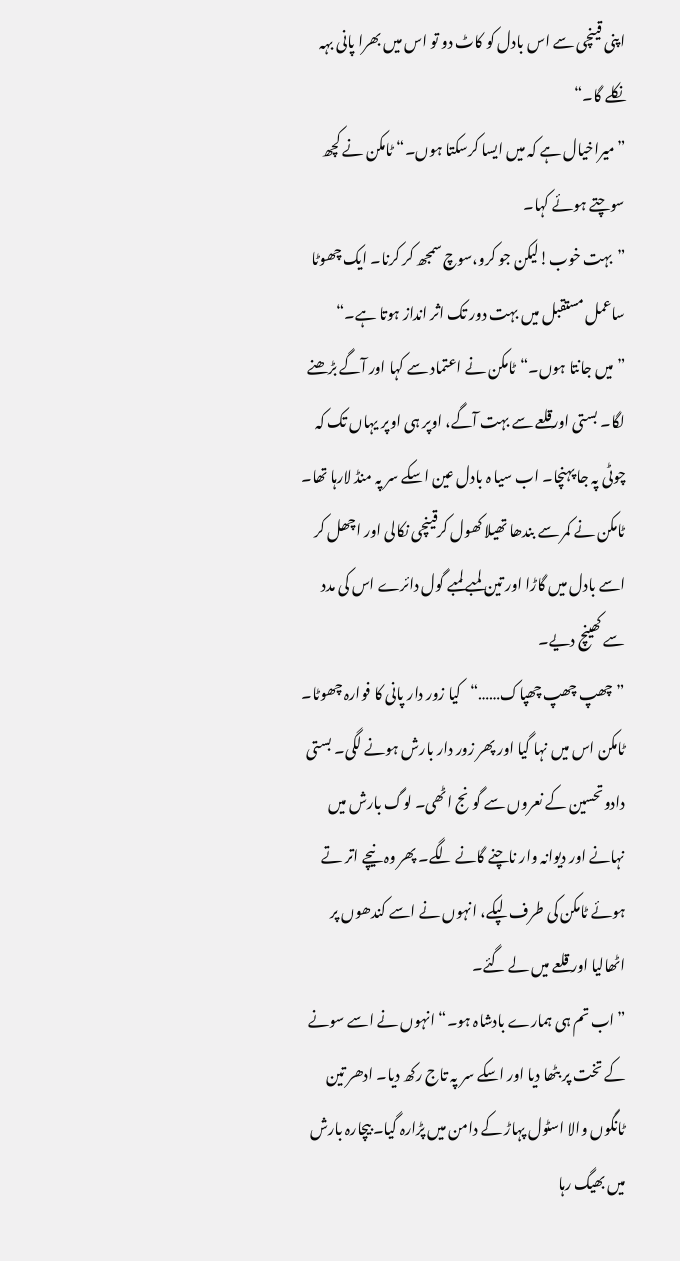اپنی قینچی سے اس بادل کو کاٹ دو تو اس میں بھرا پانی بہہ نکلے گا۔“
”میراخیال ہے کہ میں ایسا کرسکتا ہوں۔“ ٹامکن نے کچھ سوچتے ہوئے کہا۔
”بہت خوب!لیکن جو کرو،سوچ سمجھ کر کرنا۔ ایک چھوٹا ساعمل مستقبل میں بہت دور تک اثر انداز ہوتا ہے۔“
”میں جانتا ہوں۔“ٹامکن نے اعتماد سے کہا اور آگے بڑھنے لگا۔ بستی اورقلعے سے بہت آگے، اوپر ہی اوپر یہاں تک کہ چوٹی پہ جا پہنچا۔ اب سیا ہ بادل عین اسکے سر پہ منڈ لارہا تھا۔ ٹامکن نے کمر سے بندھا تھیلا کھول کرقینچی نکالی اور اچھل کر اسے بادل میں گاڑا اور تین لمبے لمبے گول دائرے اس کی مدد سے کھینچ دیے۔
”چھپ چھپ چھپاک……“کیا زور دار پانی کا فوارہ چھوٹا۔ ٹامکن اس میں نہا گیا اور پھر زور دار بارش ہونے لگی۔ بستی دادوتحسین کے نعروں سے گونج اٹھی۔ لوگ بارش میں نہانے اور دیوانہ وار ناچنے گانے لگے۔ پھر وہ نیچے اتر تے ہوئے ٹامکن کی طرف لپکے، انہوں نے اسے کندھوں پر اٹھالیا اور قلعے میں لے گئے۔
”اب تم ہی ہمارے بادشاہ ہو۔“ انہوں نے اسے سونے کے تخت پر بٹھا دیا اور اسکے سر پہ تاج رکھ دیا۔ ادھر تین ٹانگوں والا اسٹول پہاڑ کے دامن میں پڑارہ گیا۔ بیچارہ بارش میں بھیگ رہا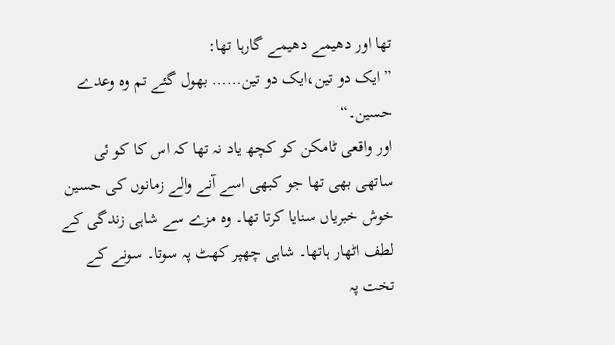تھا اور دھیمے دھیمے گارہا تھا:
”ایک دو تین،ایک دو تین…… بھول گئے تم وہ وعدے حسین۔“
اور واقعی ٹامکن کو کچھ یاد نہ تھا کہ اس کا کو ئی ساتھی بھی تھا جو کبھی اسے آنے والے زمانوں کی حسین خوش خبریاں سنایا کرتا تھا۔ وہ مزے سے شاہی زندگی کے لطف اٹھار ہاتھا۔ شاہی چھپر کھٹ پہ سوتا۔ سونے کے تخت پہ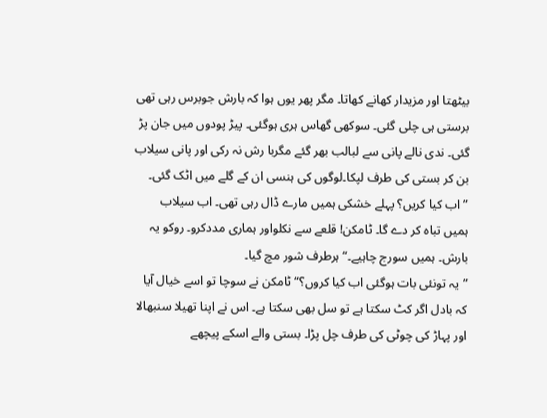بیٹھتا اور مزیدار کھانے کھاتا۔ مگر پھر یوں ہوا کہ بارش جوبرس رہی تھی برستی ہی چلی گئی۔ سوکھی گھاس ہری ہوگئی۔ پیڑ پودوں میں جان پڑ گئی۔ ندی نالے پانی سے لبالب بھر گئے مگربا رش نہ رکی اور پانی سیلاب بن کر بستی کی طرف لپکا۔لوگوں کی ہنسی ان کے گلے میں اٹک گئی۔
”اب کیا کریں؟ پہلے خشکی ہمیں مارے ڈال رہی تھی۔ اب سیلاب ہمیں تباہ کر دے گا۔ ٹامکن! قلعے سے نکلواور ہماری مددکرو۔ روکو یہ بارش۔ ہمیں سورج چاہیے۔“ ہرطرف شور مچ گیا۔
”یہ تونئی بات ہوگئی اب کیا کروں؟“ ٹامکن نے سوچا تو اسے خیال آیا کہ بادل اگر کٹ سکتا ہے تو سل بھی سکتا ہے۔ اس نے اپنا تھیلا سنبھالا اور پہاڑ کی چوٹی کی طرف چل پڑا۔ بستی والے اسکے پیچھے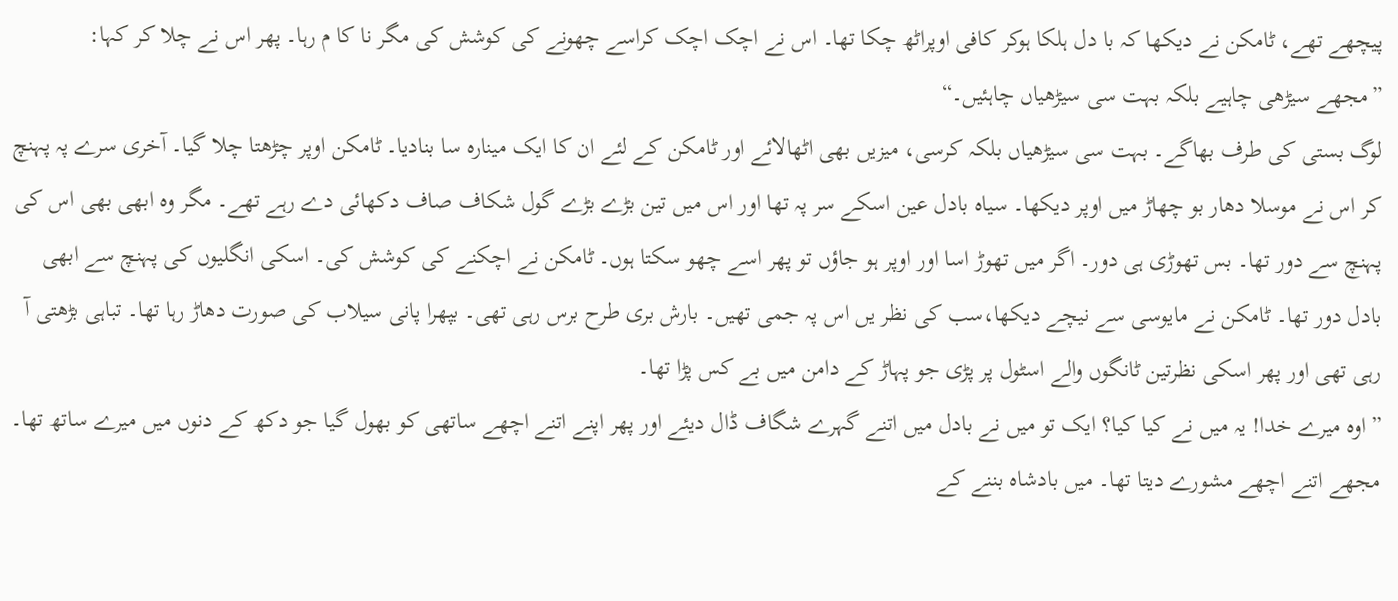پیچھے تھے، ٹامکن نے دیکھا کہ با دل ہلکا ہوکر کافی اوپراٹھ چکا تھا۔ اس نے اچک اچک کراسے چھونے کی کوشش کی مگر نا کا م رہا۔ پھر اس نے چلا کر کہا:
”مجھے سیڑھی چاہیے بلکہ بہت سی سیڑھیاں چاہئیں۔“
لوگ بستی کی طرف بھاگے۔ بہت سی سیڑھیاں بلکہ کرسی، میزیں بھی اٹھالائے اور ٹامکن کے لئے ان کا ایک مینارہ سا بنادیا۔ ٹامکن اوپر چڑھتا چلا گیا۔ آخری سرے پہ پہنچ کر اس نے موسلا دھار بو چھاڑ میں اوپر دیکھا۔ سیاہ بادل عین اسکے سر پہ تھا اور اس میں تین بڑے بڑے گول شکاف صاف دکھائی دے رہے تھے۔ مگر وہ ابھی بھی اس کی پہنچ سے دور تھا۔ بس تھوڑی ہی دور۔ اگر میں تھوڑ اسا اور اوپر ہو جاؤں تو پھر اسے چھو سکتا ہوں۔ ٹامکن نے اچکنے کی کوشش کی۔ اسکی انگلیوں کی پہنچ سے ابھی بادل دور تھا۔ ٹامکن نے مایوسی سے نیچے دیکھا،سب کی نظر یں اس پہ جمی تھیں۔ بارش بری طرح برس رہی تھی۔ بپھرا پانی سیلاب کی صورت دھاڑ رہا تھا۔ تباہی بڑھتی آ رہی تھی اور پھر اسکی نظرتین ٹانگوں والے اسٹول پر پڑی جو پہاڑ کے دامن میں بے کس پڑا تھا۔
”اوہ میرے خدا! یہ میں نے کیا کیا؟ ایک تو میں نے بادل میں اتنے گہرے شگاف ڈال دیئے اور پھر اپنے اتنے اچھے ساتھی کو بھول گیا جو دکھ کے دنوں میں میرے ساتھ تھا۔ مجھے اتنے اچھے مشورے دیتا تھا۔ میں بادشاہ بننے کے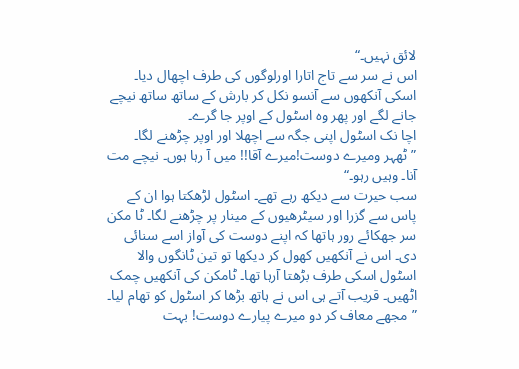لائق نہیں۔“
اس نے سر سے تاج اتارا اورلوگوں کی طرف اچھال دیا۔ اسکی آنکھوں سے آنسو نکل کر بارش کے ساتھ ساتھ نیچے جانے لگے اور پھر وہ اسٹول کے اوپر جا گرے۔
اچا نک اسٹول اپنی جگہ سے اچھلا اور اوپر چڑھنے لگا۔
”ٹھہر ومیرے دوست!میرے آقا!! میں آ رہا ہوں۔ نیچے مت آنا۔ وہیں رہو۔“
سب حیرت سے دیکھ رہے تھے۔ اسٹول لڑھکتا ہوا ان کے پاس سے گزرا اور سیٹرھیوں کے مینار پر چڑھنے لگا۔ ٹا مکن سر جھکائے رور ہاتھا کہ اپنے دوست کی آواز اسے سنائی دی۔ اس نے آنکھیں کھول کر دیکھا تو تین ٹانگوں والا اسٹول اسکی طرف بڑھتا آرہا تھا۔ ٹامکن کی آنکھیں چمک اٹھیں۔ قریب آتے ہی اس نے ہاتھ بڑھا کر اسٹول کو تھام لیا۔
”مجھے معاف کر دو میرے پیارے دوست! بہت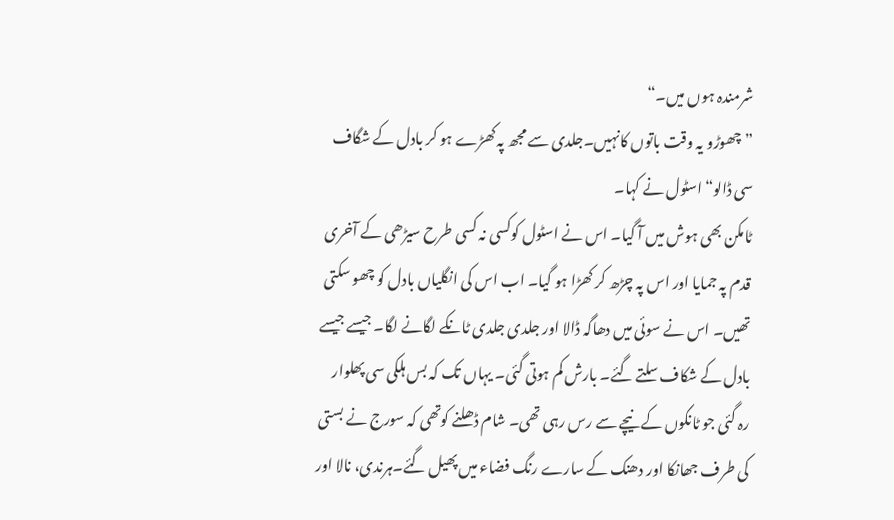شرمندہ ہوں میں۔“
”چھوڑو یہ وقت باتوں کانہیں۔جلدی سے مجھ پہ کھڑے ہو کر بادل کے شگاف سی ڈالو“اسٹول نے کہا۔
ٹامکن بھی ہوش میں آ گیا۔ اس نے اسٹول کوکسی نہ کسی طرح سیڑھی کے آخری قدم پہ جمایا اور اس پہ چڑھ کر کھڑا ہو گیا۔ اب اس کی انگلیاں بادل کو چھو سکتی تھیں۔ اس نے سوئی میں دھاگہ ڈالا اور جلدی جلدی ٹانکے لگانے لگا۔ جیسے جیسے بادل کے شکاف سلتے گئے۔ بارش کم ہوتی گئی۔ یہاں تک کہ بس ہلکی سی پھلوار رہ گئی جو ٹانکوں کے نیچے سے رس رہی تھی۔ شام ڈھلنے کوتھی کہ سورج نے بستی کی طرف جھانکا اور دھنک کے سارے رنگ فضاء میں پھیل گئے۔ہرندی، نالا اور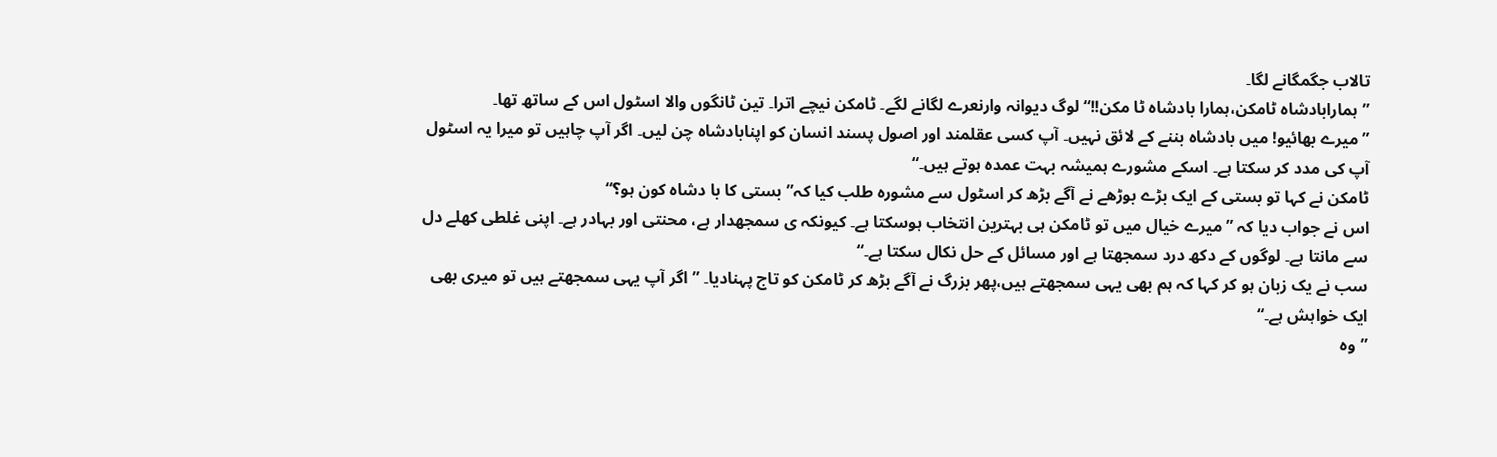تالاب جگمگانے لگا۔
”ہمارابادشاہ ٹامکن،ہمارا بادشاہ ٹا مکن!!“ لوگ دیوانہ وارنعرے لگانے لگے۔ ٹامکن نیچے اترا۔ تین ٹانگوں والا اسٹول اس کے ساتھ تھا۔
”میرے بھائیو! میں بادشاہ بننے کے لائق نہیں۔ آپ کسی عقلمند اور اصول پسند انسان کو اپنابادشاہ چن لیں۔ اگر آپ چاہیں تو میرا یہ اسٹول آپ کی مدد کر سکتا ہے۔ اسکے مشورے ہمیشہ بہت عمدہ ہوتے ہیں۔“
ٹامکن نے کہا تو بستی کے ایک بڑے بوڑھے نے آگے بڑھ کر اسٹول سے مشورہ طلب کیا کہ”بستی کا با دشاہ کون ہو؟“
اس نے جواب دیا کہ ”میرے خیال میں تو ٹامکن ہی بہترین انتخاب ہوسکتا ہے۔ کیونکہ ی سمجھدار ہے، محنتی اور بہادر ہے۔ اپنی غلطی کھلے دل سے مانتا ہے۔ لوگوں کے دکھ درد سمجھتا ہے اور مسائل کے حل نکال سکتا ہے۔“
سب نے یک زبان ہو کر کہا کہ ہم بھی یہی سمجھتے ہیں،پھر بزرگ نے آگے بڑھ کر ٹامکن کو تاج پہنادیا۔ ”اگر آپ یہی سمجھتے ہیں تو میری بھی ایک خواہش ہے۔“
”وہ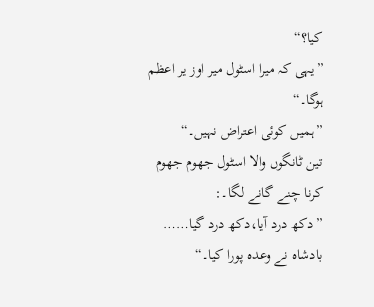کیا؟“
”یہی کہ میرا اسٹول میر اوز یر اعظم ہوگا۔“
”ہمیں کوئی اعتراض نہیں۔“
تین ٹانگوں والا اسٹول جھوم جھوم کرنا چنے گانے لگا۔:
”دکھ درد آیا،دکھ درد گیا…… بادشاہ نے وعدہ پورا کیا۔“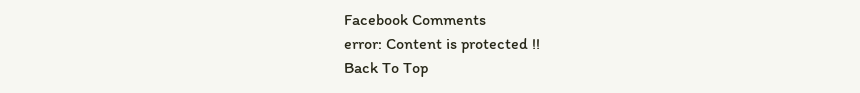Facebook Comments
error: Content is protected !!
Back To Top